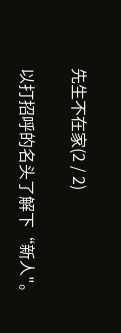先生不在家(2 / 2)

以打招呼的名头了解下“新人"。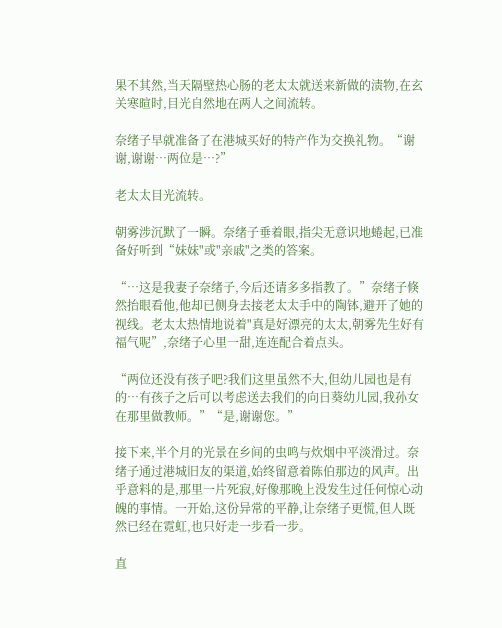果不其然,当天隔壁热心肠的老太太就送来新做的渍物,在玄关寒暄时,目光自然地在两人之间流转。

奈绪子早就准备了在港城买好的特产作为交换礼物。“谢谢,谢谢…两位是…?”

老太太目光流转。

朝雾涉沉默了一瞬。奈绪子垂着眼,指尖无意识地蜷起,已准备好听到“妹妹"或"亲戚"之类的答案。

“…这是我妻子奈绪子,今后还请多多指教了。”奈绪子倏然抬眼看他,他却已侧身去接老太太手中的陶钵,避开了她的视线。老太太热情地说着"真是好漂亮的太太,朝雾先生好有福气呢”,奈绪子心里一甜,连连配合着点头。

“两位还没有孩子吧?我们这里虽然不大,但幼儿园也是有的…有孩子之后可以考虑送去我们的向日葵幼儿园,我孙女在那里做教师。”“是,谢谢您。”

接下来,半个月的光景在乡间的虫鸣与炊烟中平淡滑过。奈绪子通过港城旧友的渠道,始终留意着陈伯那边的风声。出乎意料的是,那里一片死寂,好像那晚上没发生过任何惊心动魄的事情。一开始,这份异常的平静,让奈绪子更慌,但人既然已经在霓虹,也只好走一步看一步。

直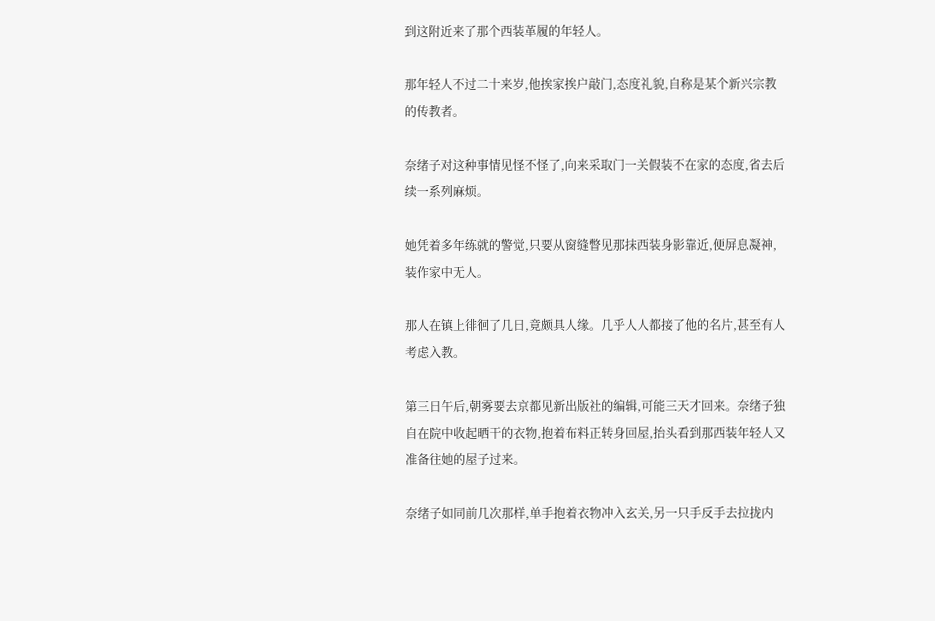到这附近来了那个西装革履的年轻人。

那年轻人不过二十来岁,他挨家挨户敲门,态度礼貌,自称是某个新兴宗教的传教者。

奈绪子对这种事情见怪不怪了,向来采取门一关假装不在家的态度,省去后续一系列麻烦。

她凭着多年练就的警觉,只要从窗缝瞥见那抹西装身影靠近,便屏息凝神,装作家中无人。

那人在镇上徘徊了几日,竟颇具人缘。几乎人人都接了他的名片,甚至有人考虑入教。

第三日午后,朝雾要去京都见新出版社的编辑,可能三天才回来。奈绪子独自在院中收起晒干的衣物,抱着布料正转身回屋,抬头看到那西装年轻人又准备往她的屋子过来。

奈绪子如同前几次那样,单手抱着衣物冲入玄关,另一只手反手去拉拢内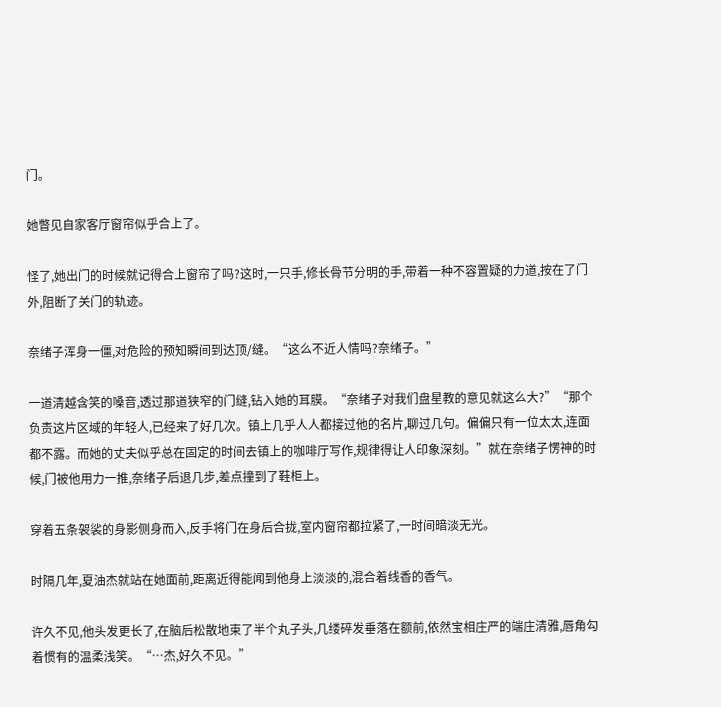门。

她瞥见自家客厅窗帘似乎合上了。

怪了,她出门的时候就记得合上窗帘了吗?这时,一只手,修长骨节分明的手,带着一种不容置疑的力道,按在了门外,阻断了关门的轨迹。

奈绪子浑身一僵,对危险的预知瞬间到达顶/缝。“这么不近人情吗?奈绪子。”

一道清越含笑的嗓音,透过那道狭窄的门缝,钻入她的耳膜。“奈绪子对我们盘星教的意见就这么大?”“那个负责这片区域的年轻人,已经来了好几次。镇上几乎人人都接过他的名片,聊过几句。偏偏只有一位太太,连面都不露。而她的丈夫似乎总在固定的时间去镇上的咖啡厅写作,规律得让人印象深刻。”就在奈绪子愣神的时候,门被他用力一推,奈绪子后退几步,差点撞到了鞋柜上。

穿着五条袈裟的身影侧身而入,反手将门在身后合拢,室内窗帘都拉紧了,一时间暗淡无光。

时隔几年,夏油杰就站在她面前,距离近得能闻到他身上淡淡的,混合着线香的香气。

许久不见,他头发更长了,在脑后松散地束了半个丸子头,几缕碎发垂落在额前,依然宝相庄严的端庄清雅,唇角勾着惯有的温柔浅笑。“…杰,好久不见。”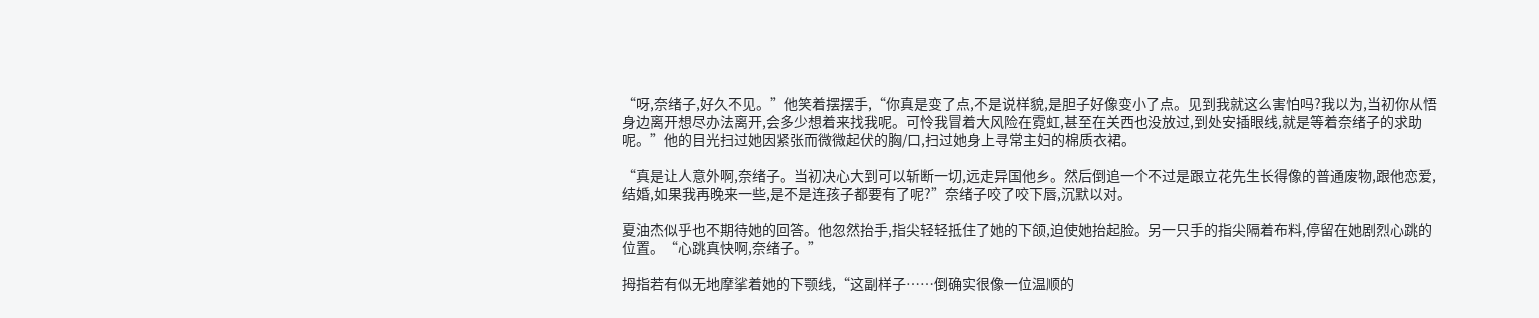“呀,奈绪子,好久不见。”他笑着摆摆手,“你真是变了点,不是说样貌,是胆子好像变小了点。见到我就这么害怕吗?我以为,当初你从悟身边离开想尽办法离开,会多少想着来找我呢。可怜我冒着大风险在霓虹,甚至在关西也没放过,到处安插眼线,就是等着奈绪子的求助呢。”他的目光扫过她因紧张而微微起伏的胸/口,扫过她身上寻常主妇的棉质衣裙。

“真是让人意外啊,奈绪子。当初决心大到可以斩断一切,远走异国他乡。然后倒追一个不过是跟立花先生长得像的普通废物,跟他恋爱,结婚,如果我再晚来一些,是不是连孩子都要有了呢?”奈绪子咬了咬下唇,沉默以对。

夏油杰似乎也不期待她的回答。他忽然抬手,指尖轻轻抵住了她的下颌,迫使她抬起脸。另一只手的指尖隔着布料,停留在她剧烈心跳的位置。“心跳真快啊,奈绪子。”

拇指若有似无地摩挲着她的下颚线,“这副样子……倒确实很像一位温顺的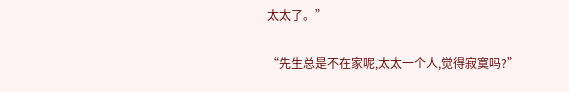太太了。”

“先生总是不在家呢,太太一个人,觉得寂寞吗?”